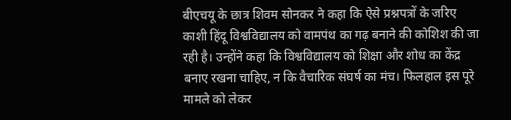बीएचयू के छात्र शिवम सोनकर ने कहा कि ऐसे प्रश्नपत्रों के जरिए काशी हिंदू विश्वविद्यालय को वामपंथ का गढ़ बनाने की कोशिश की जा रही है। उन्होंने कहा कि विश्वविद्यालय को शिक्षा और शोध का केंद्र बनाए रखना चाहिए, न कि वैचारिक संघर्ष का मंच। फिलहाल इस पूरे मामले को लेकर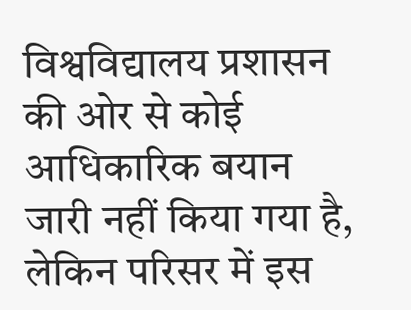विश्वविद्यालय प्रशासन की ओर से कोई आधिकारिक बयान जारी नहीं किया गया है, लेकिन परिसर में इस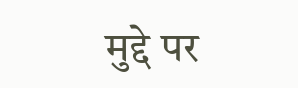मुद्दे पर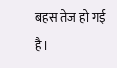बहस तेज हो गई है।